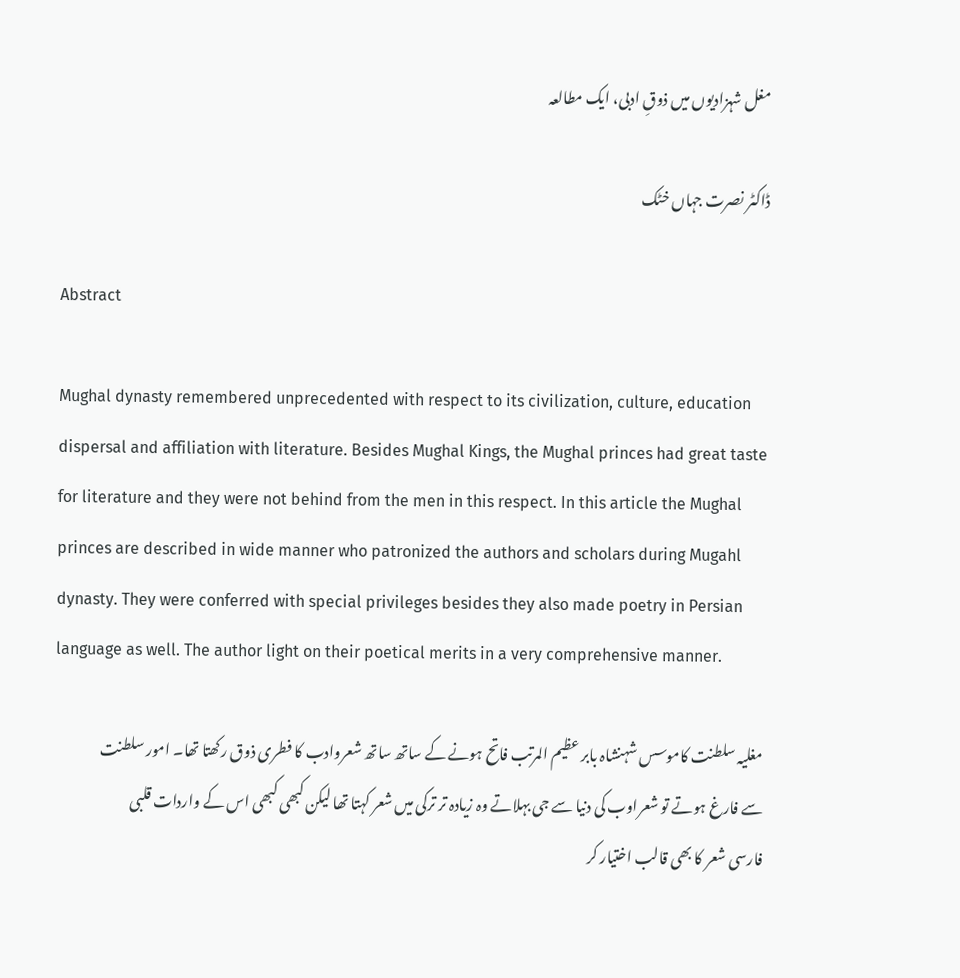مغل شہزادیوں میں ذوقِ ادبی، ایک مطالعہ

ڈاکٹر نصرت جہاں خٹک

Abstract

Mughal dynasty remembered unprecedented with respect to its civilization, culture, education dispersal and affiliation with literature. Besides Mughal Kings, the Mughal princes had great taste for literature and they were not behind from the men in this respect. In this article the Mughal princes are described in wide manner who patronized the authors and scholars during Mugahl dynasty. They were conferred with special privileges besides they also made poetry in Persian language as well. The author light on their poetical merits in a very comprehensive manner.

مغلیہ سلطنت کاموسس شہنشاہ بابر عظیم المرتب فاتح ہونے کے ساتھ ساتھ شعروادب کا فطری ذوق رکھتا تھا۔ امور سلطنت سے فارغ ہوتے تو شعراوب کی دنیا سے جی بہلاتے وہ زیادہ تر ترکی میں شعر کہتا تھا لیکن کبھی کبھی اس کے واردات قلبی فارسی شعر کا بھی قالب اختیار کر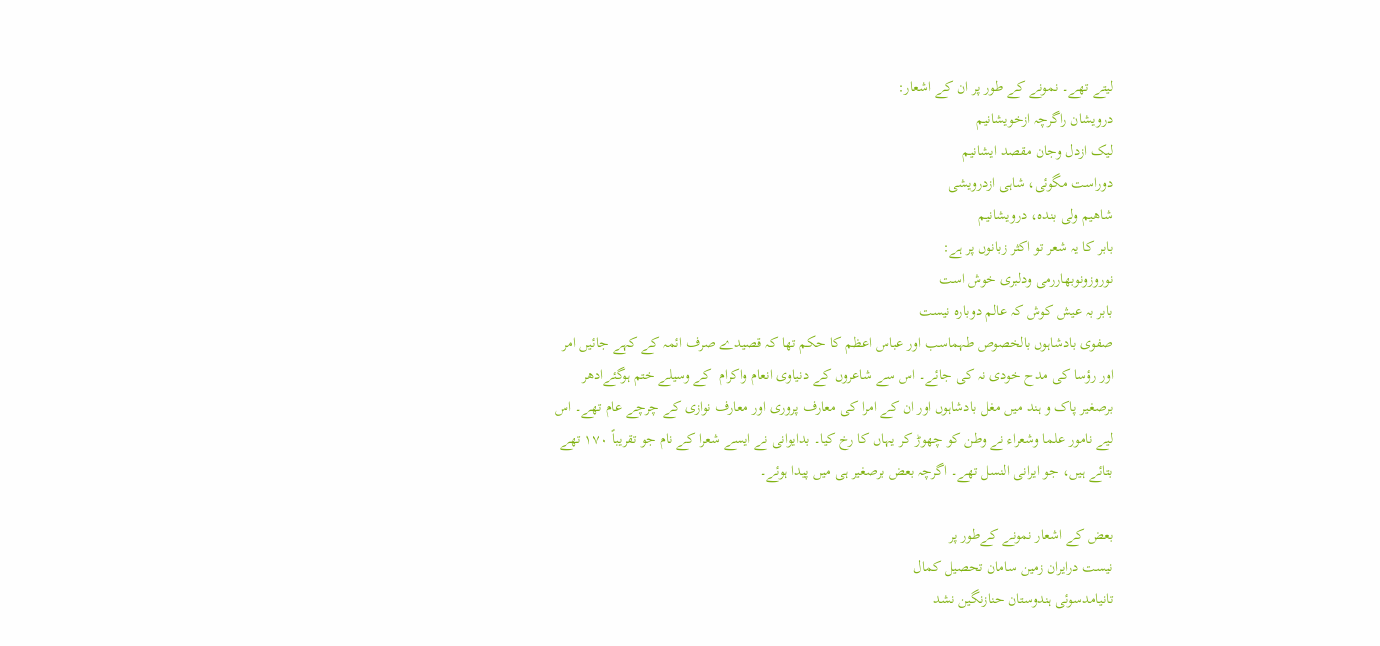لیتے تھے۔ نمونے کے طور پر ان کے اشعار:
درویشان راگرچہ ازخویشانیم
لیک ازدل وجان مقصد ایشانیم
دوراست مگوئی، شاہی ازدرویشی
شاھیم ولی بندہ، درویشانیم
بابر کا یہ شعر تو اکثر زبانوں پر ہے:
نوروزونوبھاررمی ودلبری خوش است
بابر بہ عیش کوش کہ عالم دوبارہ نیست
صفوی بادشاہوں بالخصوص طہماسب اور عباس اعظم کا حکم تھا کہ قصیدے صرف ائمہ کے کہے جائیں امر اور رؤسا کی مدح خودی نہ کی جائے۔ اس سے شاعروں کے دنیاوی انعام واکرام  کے وسیلے ختم ہوگئےادھر برصغیر پاک و ہند میں مغل بادشاہوں اور ان کے امرا کی معارف پروری اور معارف نوازی کے چرچے عام تھے۔ اس لیے نامور علما وشعراء نے وطن کو چھوڑ کر یہاں کا رخ کیا۔ بدایوانی نے ایسے شعرا کے نام جو تقریباً ۱۷۰ تھے بتائے ہیں، جو ایرانی النسل تھے۔ اگرچہ بعض برصغیر ہی میں پیدا ہوئے۔

بعض کے اشعار نمونے کےطور پر
نیست درایران زمین سامان تحصیل کمال
تانیامدسوئی ہندوستان حنازنگین نشد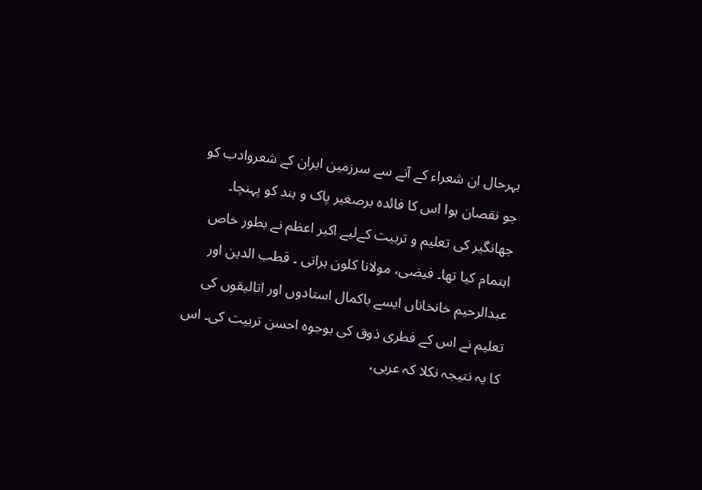بہرحال ان شعراء کے آنے سے سرزمین ایران کے شعروادب کو جو نقصان ہوا اس کا فائدہ برصغیر پاک و ہند کو پہنچا۔ جھانگیر کی تعلیم و تربیت کےلیے اکبر اعظم نے بطور خاص اہتمام کیا تھا۔ فیضی، مولانا کلون ہراتی ۔ قطب الدین اور عبدالرحیم خانخاناں ایسے باکمال استادوں اور اتالیقوں کی تعلیم نے اس کے فطری ذوق کی بوجوہ احسن تربیت کی۔ اس کا یہ نتیجہ نکلا کہ عربی،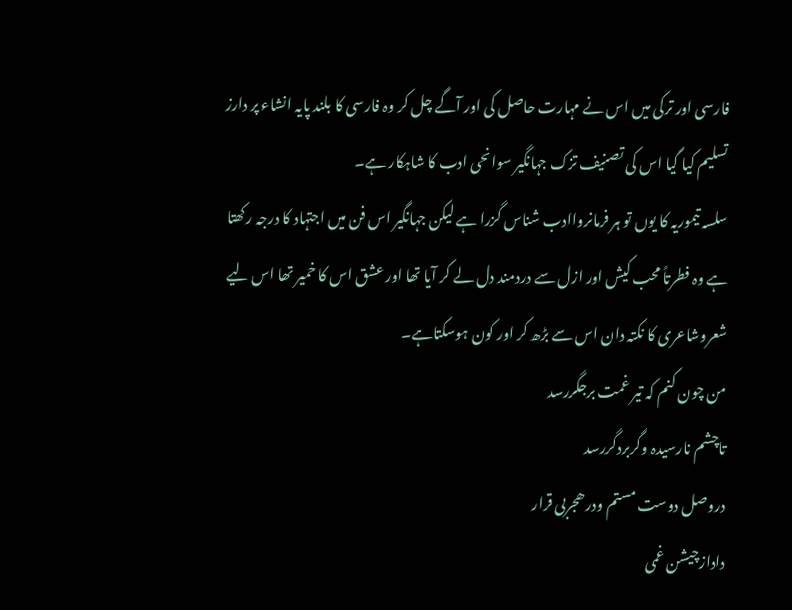فارسی اور ترکی میں اس نے مہارت حاصل کی اور آگے چل کر وہ فارسی کا بلند پایہ انشاء پر دارز تسلیم کیا گیا اس کی تصنیف تزک جہانگیر سوانحی ادب کا شاہکار ہے۔
سلسہ تیموریہ کا یوں تو ہر فرمانرواادب شناس گزرا ہے لیکن جہانگیر اس فن میں اجتہاد کا درجہ رکھتا ہے وہ فطرتاً محب کیش اور ازل سے دردمند دل لے کر آیا تھا اور عشق اس کا خمیر تھا اس لیے شعروشاعری کا نکتہ دان اس سے بڑھ کر اور کون ہوسکتاہے۔
من چون کنم کہ تیر غمت برجگررسد
تاچشم نارسیدہ وگربردگررسد
دروصل دوست مستم ودرھجربی قرار
دادازچیشن غمی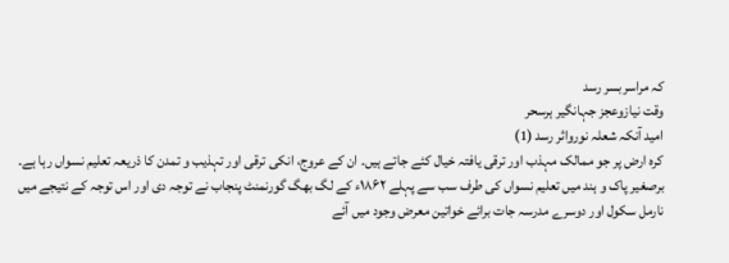کہ مراسربسر رسد
وقت نیازوعجز جہانگیر ہرسحر
امید آنکہ شعلہ نورواثر رسد (1)
کرہ ارض پر جو ممالک مہذب اور ترقی یافتہ خیال کئے جاتے ہیں۔ ان کے عروج، انکی ترقی اور تہذیب و تمدن کا ذریعہ تعلیم نسواں رہا ہے۔ برصغیر پاک و ہند میں تعلیم نسواں کی طرف سب سے پہلے ۱۸۶۲ء کے لگ بھگ گورنمنٹ پنجاب نے توجہ دی اور اس توجہ کے نتیجے میں نارمل سکول اور دوسرے مدرسہ جات برائے خواتین معرض وجود میں آئے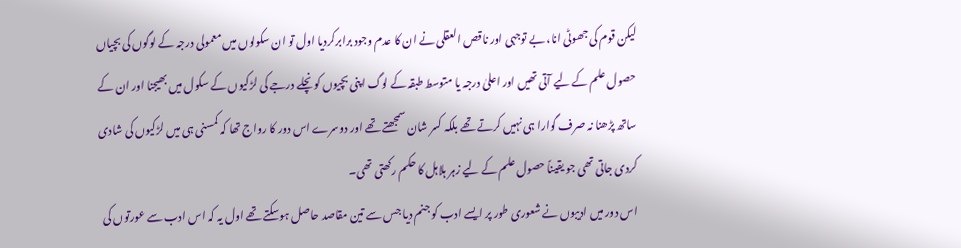لیکن قوم کی جھوٹی انا، بے توجہی اور ناقص العقلی نے ان کا عدم وجود برابرکردیا اول تو ان سکولوں میں معمولی درجہ کے لوگوں کی بچیاں حصول علم کے لیے آتی تھیں اور اعلیٰ درجہ یا متوسط طبقہ کے لوگ اپنی بچیوں کو نچلے درجے کی لڑکیوں کے سکول میں بھیجنا اور ان کے ساتھ پڑھنا نہ صرف گوارا ہی نہیں کرتے تھے بلکہ کسر شان سمجھتے تھے اور دوسرے اس دور کا رواج تھا کہ کمسنی ہی میں لڑکیوں کی شادی کردی جاتی تھی جو یقیناً حصول علم کے لیے زہر ہلاہل کا حکم رکھتی تھی۔
اس دور میں ادیبوں نے شعوری طور پر ایسے ادب کو جنم دیا جس سے تین مقاصد حاصل ہوسکتے تھے اول یہ کہ اس ادب سے عورتوں کی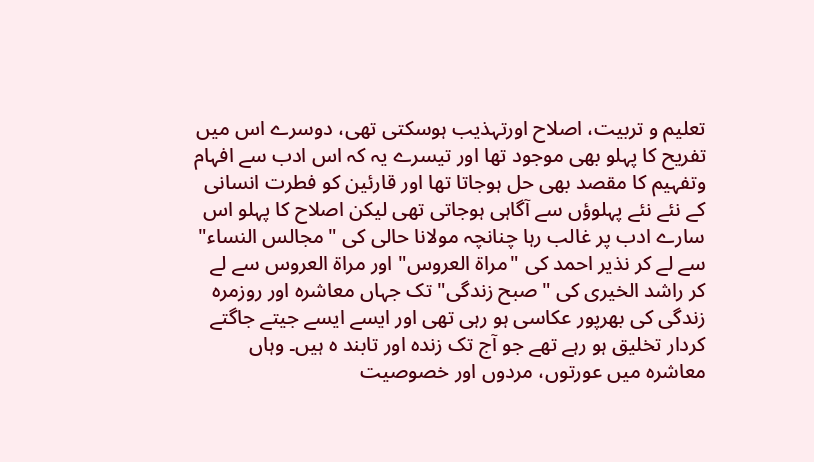تعلیم و تربیت، اصلاح اورتہذیب ہوسکتی تھی، دوسرے اس میں تفریح کا پہلو بھی موجود تھا اور تیسرے یہ کہ اس ادب سے افہام وتفہیم کا مقصد بھی حل ہوجاتا تھا اور قارئین کو فطرت انسانی کے نئے نئے پہلوؤں سے آگاہی ہوجاتی تھی لیکن اصلاح کا پہلو اس سارے ادب پر غالب رہا چنانچہ مولانا حالی کی "مجالس النساء" سے لے کر نذیر احمد کی "مراۃ العروس" اور مراۃ العروس سے لے کر راشد الخیری کی "صبح زندگی" تک جہاں معاشرہ اور روزمرہ زندگی کی بھرپور عکاسی ہو رہی تھی اور ایسے ایسے جیتے جاگتے کردار تخلیق ہو رہے تھے جو آج تک زندہ اور تابند ہ ہیں۔ وہاں معاشرہ میں عورتوں، مردوں اور خصوصیت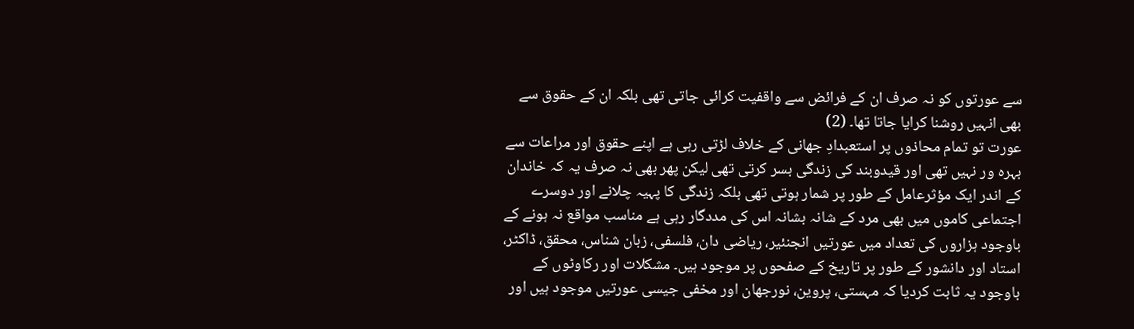سے عورتوں کو نہ صرف ان کے فرائض سے واقفیت کرائی جاتی تھی بلکہ ان کے حقوق سے بھی انہیں روشنا کرایا جاتا تھا۔ (2)
عورت تو تمام محاذوں پر استعبدادِ جھانی کے خلاف لڑتی رہی ہے اپنے حقوق اور مراعات سے بہرہ ور نہیں تھی اور قیدوبند کی زندگی بسر کرتی تھی لیکن پھر بھی نہ صرف یہ کہ خاندان کے اندر ایک مؤثرعامل کے طور پر شمار ہوتی تھی بلکہ زندگی کا پہیہ چلانے اور دوسرے اجتماعی کاموں میں بھی مرد کے شانہ بشانہ اس کی مددگار رہی ہے مناسب مواقع نہ ہونے کے باوجود ہزاروں کی تعداد میں عورتیں انجنئیر، ریاضی دان، فلسفی، زبان شناس، محقق، ڈاکٹر، استاد اور دانشور کے طور پر تاریخ کے صفحوں پر موجود ہیں۔ مشکلات اور رکاوٹوں کے باوجود یہ ثابت کردیا کہ مہستی، پروین، نورجھان اور مخفی جیسی عورتیں موجود ہیں اور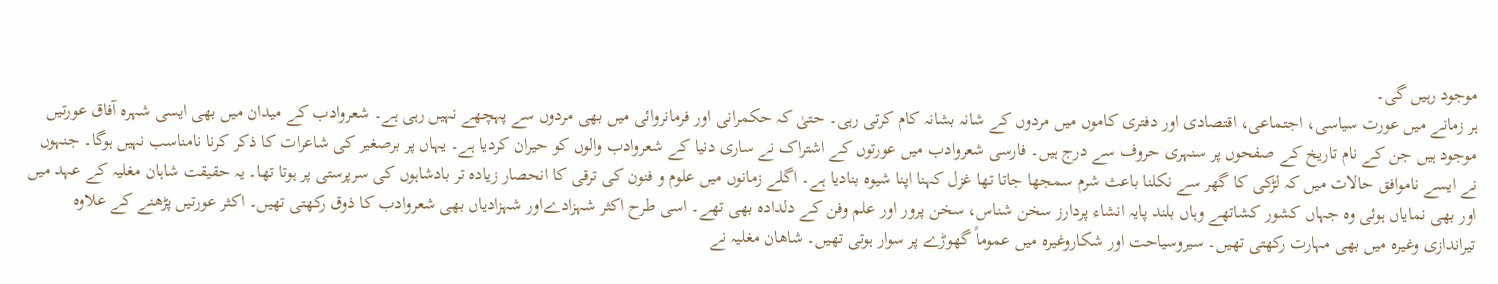موجود رہیں گی۔
ہر زمانے میں عورت سیاسی، اجتماعی، اقتصادی اور دفتری کاموں میں مردوں کے شانہ بشانہ کام کرتی رہی۔ حتیٰ کہ حکمرانی اور فرمانروائی میں بھی مردوں سے پہچھے نہیں رہی ہے۔ شعروادب کے میدان میں بھی ایسی شہرہ آفاق عورتیں موجود ہیں جن کے نام تاریخ کے صفحوں پر سنہری حروف سے درج ہیں۔ فارسی شعروادب میں عورتوں کے اشتراک نے ساری دنیا کے شعروادب والوں کو حیران کردیا ہے۔ یہاں پر برصغیر کی شاعرات کا ذکر کرنا نامناسب نہیں ہوگا۔ جنہوں نے ایسے ناموافق حالات میں کہ لڑکی کا گھر سے نکلنا باعث شرم سمجھا جاتا تھا غزل کہنا اپنا شیوہ بنادیا ہے۔ اگلے زمانوں میں علوم و فنون کی ترقی کا انحصار زیادہ تر بادشاہوں کی سرپرستی پر ہوتا تھا۔ یہ حقیقت شاہان مغلیہ کے عہد میں اور بھی نمایاں ہوئی وہ جہاں کشور کشاتھے وہاں بلند پایہ انشاء پردارز سخن شناس، سخن پرور اور علم وفن کے دلدادہ بھی تھے۔ اسی طرح اکثر شہزادےاور شہزادیاں بھی شعروادب کا ذوق رکھتی تھیں۔ اکثر عورتیں پڑھنے کے علاوہ تیراندازی وغیرہ میں بھی مہارت رکھتی تھیں۔ سیروسیاحت اور شکاروغیرہ میں عموماً گھوڑے پر سوار ہوتی تھیں۔ شاھان مغلیہ نے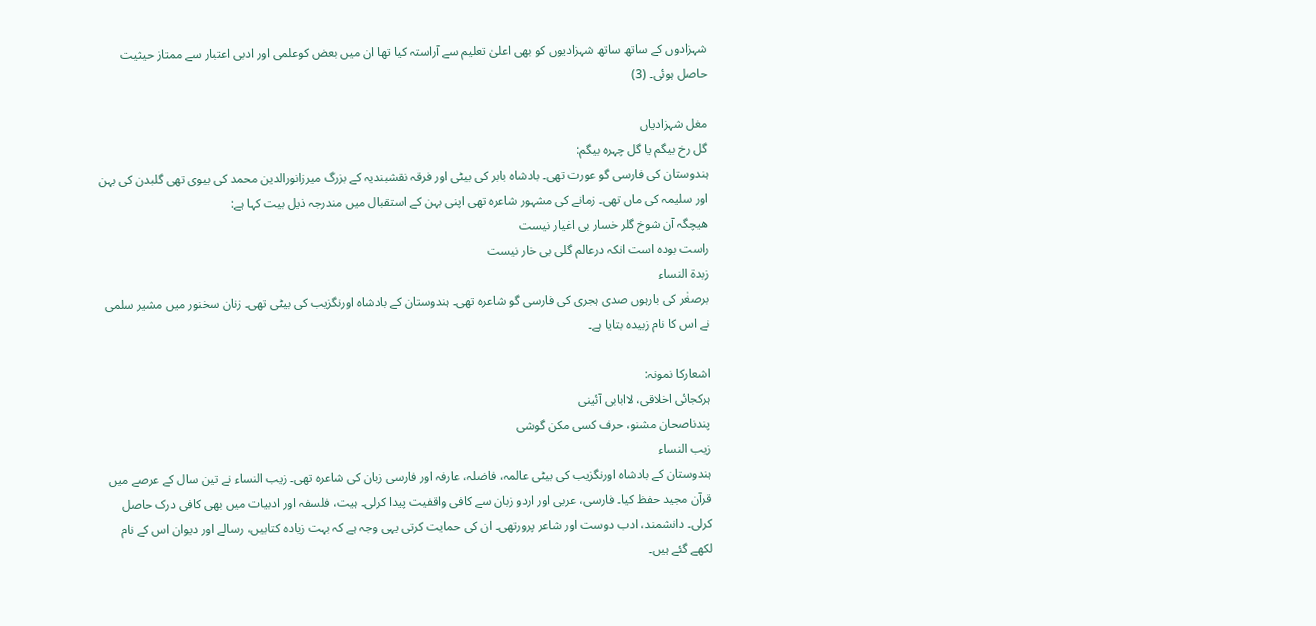شہزادوں کے ساتھ ساتھ شہزادیوں کو بھی اعلیٰ تعلیم سے آراستہ کیا تھا ان میں بعض کوعلمی اور ادبی اعتبار سے ممتاز حیثیت حاصل ہوئی۔ (3)

مغل شہزادیاں
گل رخ بیگم یا گل چہرہ بیگم:
ہندوستان کی فارسی گو عورت تھی۔ بادشاہ بابر کی بیٹی اور فرقہ نقشبندیہ کے بزرگ میرزانورالدین محمد کی بیوی تھی گلبدن کی بہن اور سلیمہ کی ماں تھی۔ زمانے کی مشہور شاعرہ تھی اپنی بہن کے استقبال میں مندرجہ ذیل بیت کہا ہے:
ھیچگہ آن شوخ گلر خسار بی اغیار نیست
راست بودہ است انکہ درعالم گلی بی خار نیست
زبدۃ النساء
برصغٰر کی بارہوں صدی ہجری کی فارسی گو شاعرہ تھی۔ ہندوستان کے بادشاہ اورنگزیب کی بیٹی تھی۔ زنان سخنور میں مشیر سلمی نے اس کا نام زبیدہ بتایا ہے۔

اشعارکا نمونہ:
ہرکجائی اخلاقی، لاابابی آئینی
پندناصحان مشنو، حرف کسی مکن گوشی
زیب النساء
ہندوستان کے بادشاہ اورنگزیب کی بیٹی عالمہ، فاضلہ، عارفہ اور فارسی زبان کی شاعرہ تھی۔ زیب النساء نے تین سال کے عرصے میں قرآن مجید حفظ کیا۔ فارسی، عربی اور اردو زبان سے کافی واقفیت پیدا کرلی۔ ہیت، فلسفہ اور ادبیات میں بھی کافی درک حاصل کرلی۔ دانشمند، ادب دوست اور شاعر پرورتھی۔ ان کی حمایت کرتی یہی وجہ ہے کہ بہت زیادہ کتابیں، رسالے اور دیوان اس کے نام لکھے گئے ہیں۔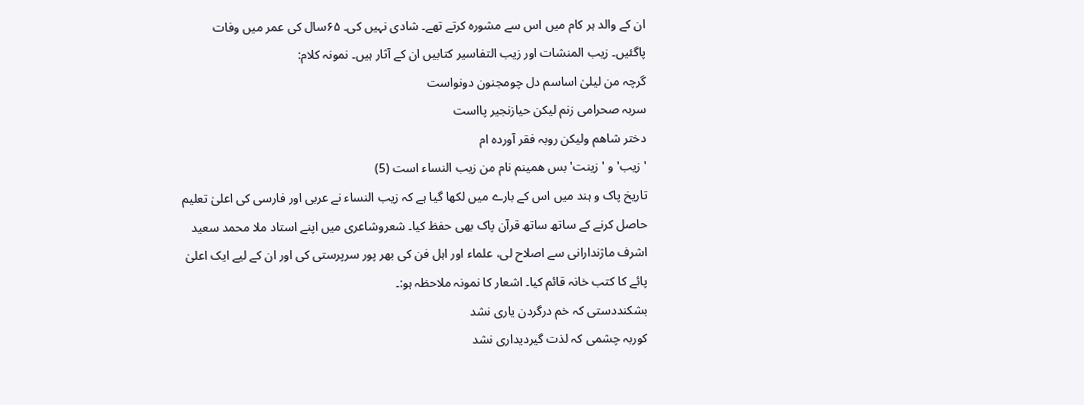ان کے والد ہر کام میں اس سے مشورہ کرتے تھے۔ شادی نہیں کی۔ ۶۵سال کی عمر میں وفات پاگئیں۔ زیب المنشات اور زیب التفاسیر کتابیں ان کے آثار ہیں۔ نمونہ کلام:
گرچہ من لیلیٰ اساسم دل چومجنون دونواست
سربہ صحرامی زنم لیکن حیازنجیر پااست
دختر شاھم ولیکن روبہ فقر آوردہ ام
'زیب' و 'زینت' بس ھمینم نام من زیب النساء است (5)
تاریخ پاک و ہند میں اس کے بارے میں لکھا گیا ہے کہ زیب النساء نے عربی اور فارسی کی اعلیٰ تعلیم حاصل کرنے کے ساتھ ساتھ قرآن پاک بھی حفظ کیا۔ شعروشاعری میں اپنے استاد ملا محمد سعید اشرف ماژندارانی سے اصلاح لی، علماء اور اہل فن کی بھر پور سرپرستی کی اور ان کے لیے ایک اعلیٰ پائے کا کتب خانہ قائم کیا۔ اشعار کا نمونہ ملاحظہ ہو:۔
بشکنددستی کہ خم درگردن یاری نشد
کوربہ چشمی کہ لذت گیردیداری نشد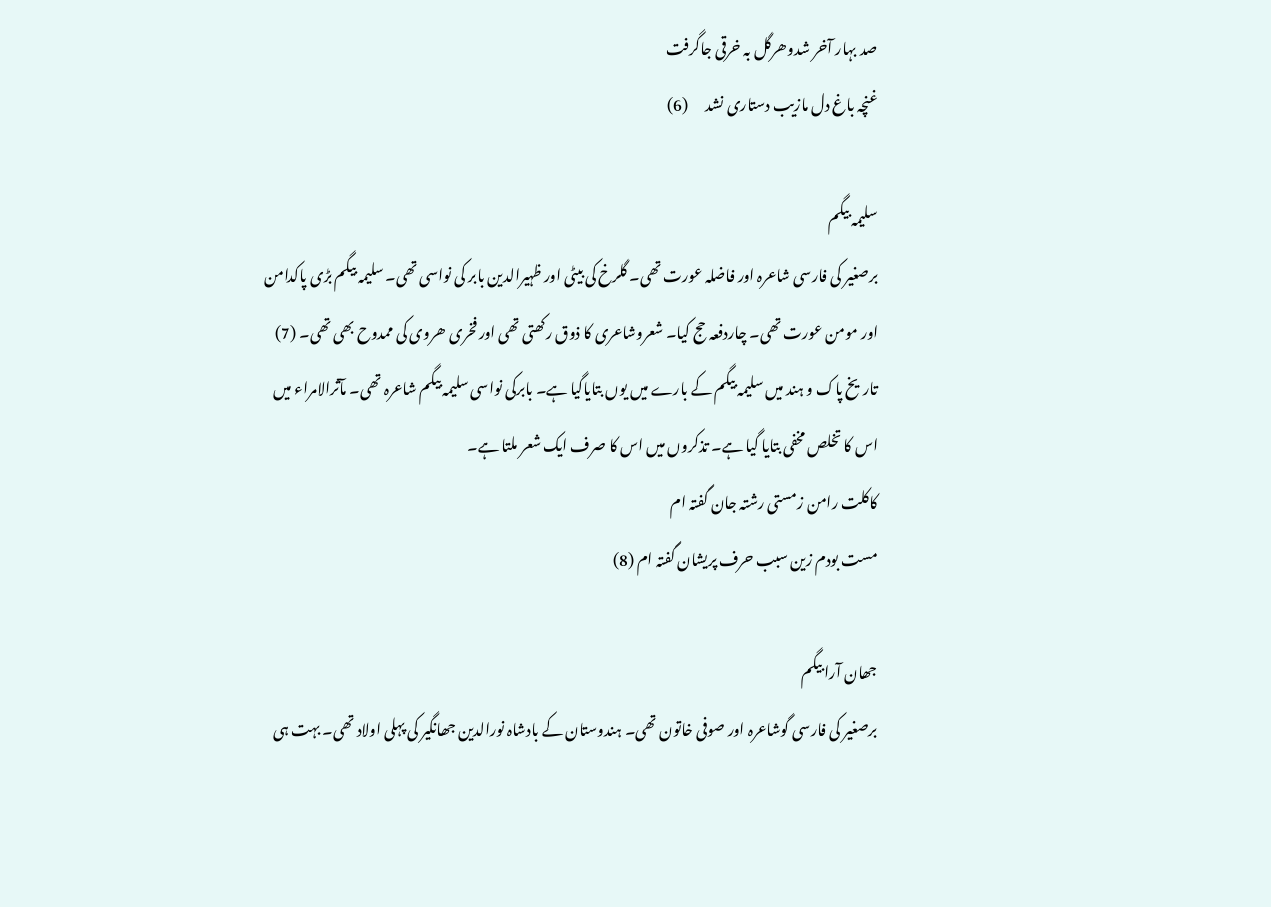صد بہار آخر شدوھرگل بہ خرقی جاگرفت
غنچہ باغ دل مازیب دستاری نشد      (6)

سلیمہ بیگم
برصغیر کی فارسی شاعرہ اور فاضلہ عورت تھی۔ گلرخ کی بیٹی اور ظہیرالدین بابر کی نواسی تھی۔ سلیمہ بیگم بڑی پاکدامن اور مومن عورت تھی۔ چاردفعہ حج کیا۔ شعروشاعری کا ذوق رکھتی تھی اور فخری ھروی کی ممدوح بھی تھی۔ (7) تاریخ پاک و ہند میں سلیمہ بیگم کے بارے میں یوں بتایاگیا ہے۔ بابرکی نواسی سلیمہ بیگم شاعرہ تھی۔ مآثرالامراء میں اس کا تخلص مخفی بتایا گیا ہے۔ تذکروں میں اس کا صرف ایک شعر ملتا ہے۔
کاکلت رامن زمستی رشتہ جان گفتہ ام
مست بودم زین سبب حرف پریشان گفتہ ام (8)

جھان آرا بیگم
برصغیر کی فارسی گوشاعرہ اور صوفی خاتون تھی۔ ہندوستان کے بادشاہ نورالدین جھانگیر کی پہلی اولاد تھی۔ بہت ہی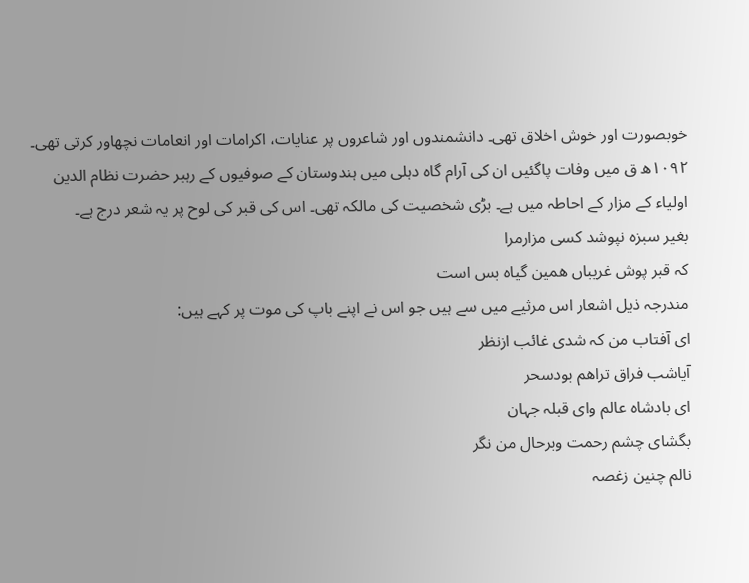خوبصورت اور خوش اخلاق تھی۔ دانشمندوں اور شاعروں پر عنایات، اکرامات اور انعامات نچھاور کرتی تھی۔ ۱۰۹۲ھ ق میں وفات پاگئیں ان کی آرام گاہ دہلی میں ہندوستان کے صوفیوں کے رہبر حضرت نظام الدین اولیاء کے مزار کے احاطہ میں ہے۔ بڑی شخصیت کی مالکہ تھی۔ اس کی قبر کی لوح پر یہ شعر درج ہے۔
بغیر سبزہ نپوشد کسی مزارمرا
کہ قبر پوش غریباں ھمین گیاہ بس است
مندرجہ ذیل اشعار اس مرثیے میں سے ہیں جو اس نے اپنے باپ کی موت پر کہے ہیں:
ای آفتاب من کہ شدی غائب ازنظر
آیاشب فراق تراھم بودسحر
ای بادشاہ عالم وای قبلہ جہان
بگشای چشم رحمت وبرحال من نگر
نالم چنین زغصہ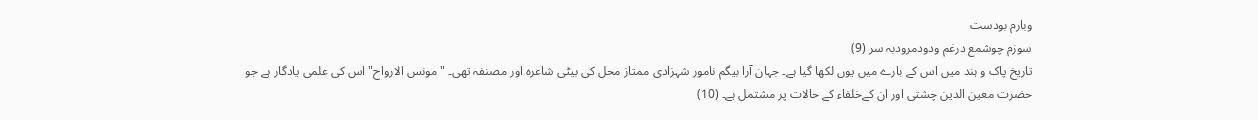وبارم بودست
سوزم چوشمع درغم ودودمرودبہ سر (9)
تاریخ پاک و ہند میں اس کے بارے میں یوں لکھا گیا ہے۔ جہان آرا بیگم نامور شہزادی ممتاز محل کی بیٹی شاعرہ اور مصنفہ تھی۔ "مونس الارواح" اس کی علمی یادگار ہے جو حضرت معین الدین چشتی اور ان کےخلفاء کے حالات پر مشتمل ہے۔ (10)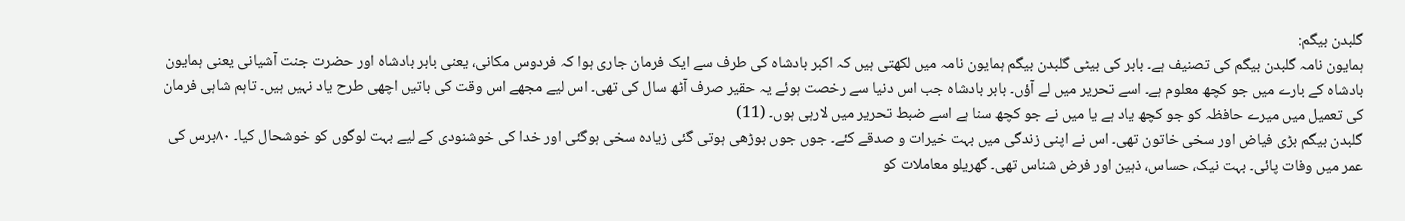گلبدن بیگم:
ہمایون نامہ گلبدن بیگم کی تصنیف ہے۔ بابر کی بیٹی گلبدن بیگم ہمایون نامہ میں لکھتی ہیں کہ اکبر بادشاہ کی طرف سے ایک فرمان جاری ہوا کہ فردوس مکانی، یعنی بابر بادشاہ اور حضرت جنت آشیانی یعنی ہمایون بادشاہ کے بارے میں جو کچھ معلوم ہے۔ اسے تحریر میں لے آؤں۔ بابر بادشاہ جب اس دنیا سے رخصت ہوئے یہ حقیر صرف آٹھ سال کی تھی۔ اس لیے مجھے اس وقت کی باتیں اچھی طرح یاد نہیں ہیں۔ تاہم شاہی فرمان کی تعمیل میں میرے حافظہ کو جو کچھ یاد ہے یا میں نے جو کچھ سنا ہے اسے ضبط تحریر میں لارہی ہوں۔ (11)
گلبدن بیگم بڑی فیاض اور سخی خاتون تھی۔ اس نے اپنی زندگی میں بہت خیرات و صدقے کئے۔ جوں جوں بوڑھی ہوتی گئی زیادہ سخی ہوگئی اور خدا کی خوشنودی کے لیے بہت لوگوں کو خوشحال کیا۔ ۸۰برس کی عمر میں وفات پائی۔ بہت نیک، حساس، ذہین اور فرض شناس تھی۔ گھریلو معاملات کو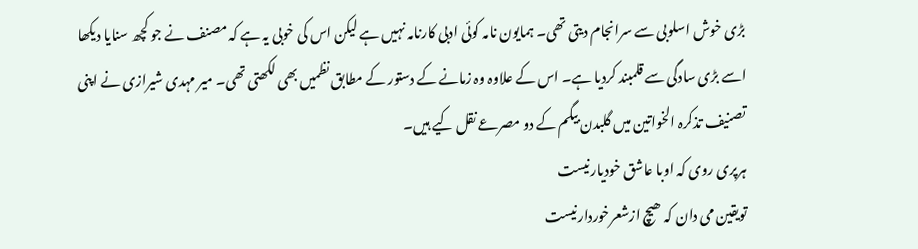بڑی خوش اسلوبی سے سرانجام دیتی تھی۔ ہمایون نامہ کوئی ادبی کارنامہ نہیں ہے لیکن اس کی خوبی یہ ہے کہ مصنف نے جو کچھ سنایا دیکھا اسے بڑی سادگی سے قلمبند کردیا ہے۔ اس کے علاوہ وہ زمانے کے دستور کے مطابق نظمیں بھی لکھتی تھی۔ میر مہدی شیرازی نے اپنی تصنیف تذکرہ الخواتین میں گلبدن بیگم کے دو مصرعے نقل کیے ہیں۔
ہرپری روی کہ اوبا عاشق خودیارنیست
تویقین می دان کہ ھیچ ازشعرخوردارنیست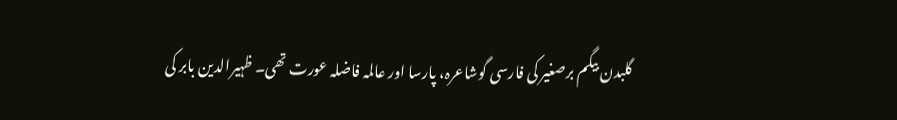گلبدن بیگم برصغیر کی فارسی گوشاعرہ، پارسا اور عالمہ فاضلہ عورت تھی۔ ظہیرالدین بابر کی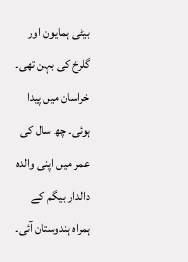بیٹی ہمایون اور گلرخ کی بہن تھی۔ خراسان میں پیدا ہوئی۔ چھ سال کی عمر میں اپنی والدہ دالدار بیگم کے ہمراہ ہندوستان آئی۔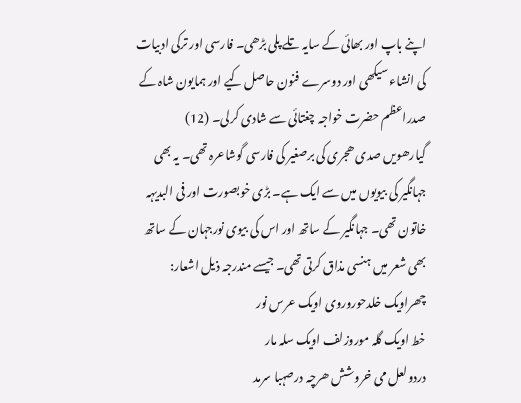اپنے باپ اور بھائی کے سایہ تلے پلی بڑھی۔ فارسی اور ترکی ادبیات کی انشاء سیکھی اور دوسرے فنون حاصل کیے اور ہمایون شاہ کے صدراعظم حضرت خواجہ چغتائی سے شادی کرلی۔ (12)
گیارھویں صدی ھجری کی برصغیر کی فارسی گوشاعرہ تھی۔ یہ بھی جہانگیر کی بیویوں میں سے ایک ہے۔ بڑی خوبصورت اور فی البدیہہ خاتون تھی۔ جہانگیر کے ساتھ اور اس کی بیوی نورجہان کے ساتھ بھی شعر میں ہنسی مذاق کرتی تھی۔ جیسے مندرجہ ذیل اشعار:
چھراویک خلدحوروروی اویک عرس نور
خط اویک گلہ موروزلف اویک سلہ مار
دردولعل می خروشش ھرچہ درصہبا سرمد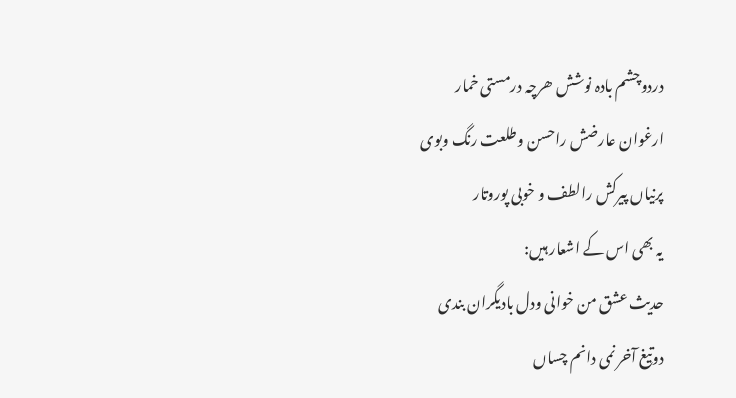دردوچشم بادہ نوشش ھرچہ درمستی خمار
ارغوان عارضش راحسن وطلعت رنگ وبوی
پرنیاں پیرکش رالطف و خوبی پوروتار
یہ بھی اس کے اشعار ہیں:
حدیث عشق من خوانی ودل بادیگران بندی
دوتیغ آخر نمی دانم چساں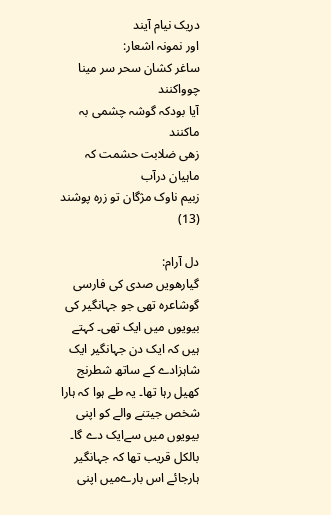دریک نیام آیند
اور نمونہ اشعار:
ساغر کشان سحر سر مینا چوواکنند
آیا بودکہ گوشہ چشمی بہ ماکنند
زھی ضلابت حشمت کہ ماہیان درآب
زبیم ناوک مژگان تو زرہ پوشند (13)

دل آرام:
گیارھویں صدی کی فارسی گوشاعرہ تھی جو جہانگیر کی بیویوں میں ایک تھی۔ کہتے ہیں کہ ایک دن جہانگیر ایک شاہزادے کے ساتھ شطرنج کھیل رہا تھا۔ یہ طے ہوا کہ ہارا شخص جیتنے والے کو اپنی بیویوں میں سےایک دے گا۔ بالکل قریب تھا کہ جہانگیر ہارجائے اس بارےمیں اپنی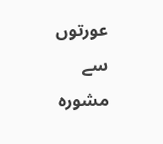عورتوں سے مشورہ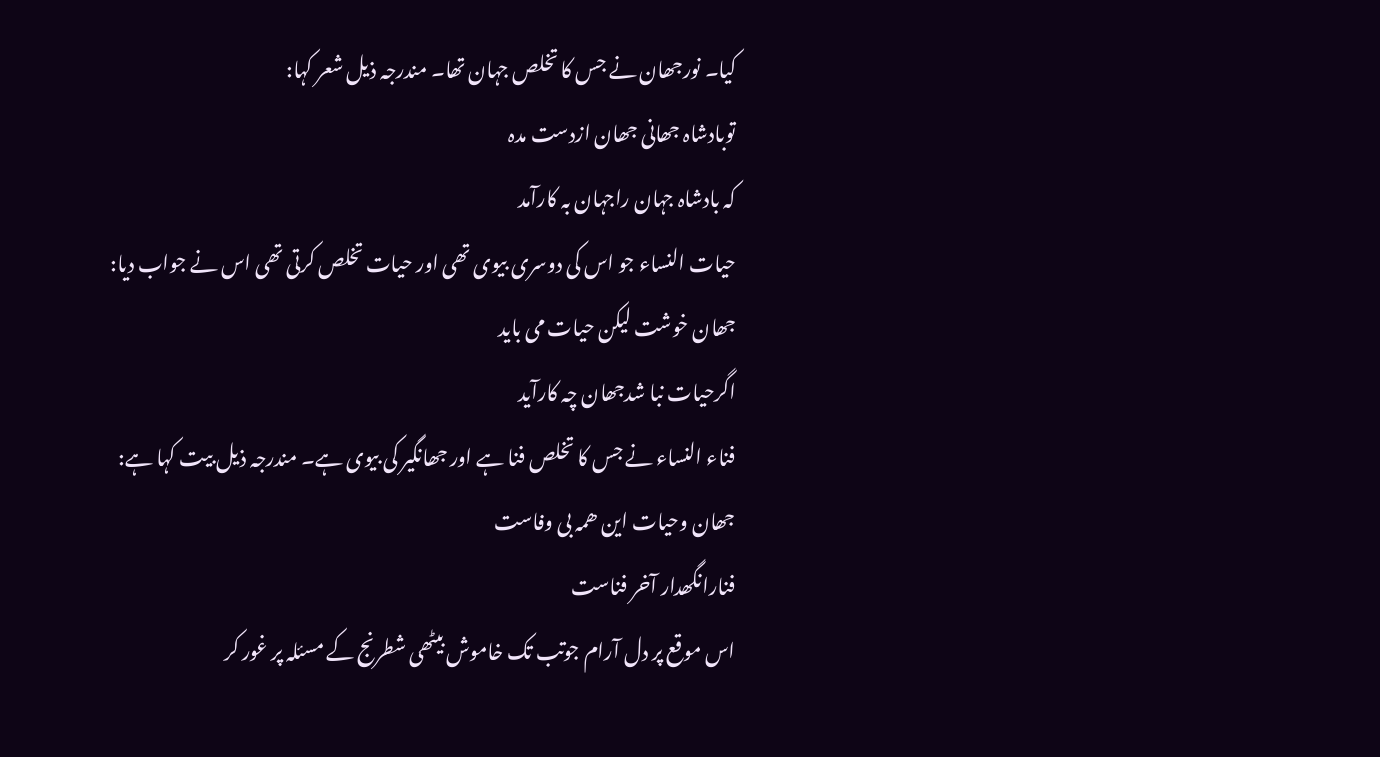کیا۔ نورجھان نے جس کا تخلص جہان تھا۔ مندرجہ ذیل شعر کہا:
توبادشاہ جھانی جھان ازدست مدہ
کہ بادشاہ جہان راجہان بہ کارآمد
حیات النساء جو اس کی دوسری بیوی تھی اور حیات تخلص کرتی تھی اس نے جواب دیا:
جھان خوشت لیکن حیات می باید
اگرحیات نبا شدجھان چہ کارآید
فناء النساء نے جس کا تخلص فنا ہے اور جھانگیر کی بیوی ہے۔ مندرجہ ذیل بیت کہا ہے:
جھان وحیات این ھمہ بی وفاست
فنارانگھدار آخر فناست
اس موقع پر دل آرام جوتب تک خاموش بیٹھی شطرنج کے مسئلہ پر غور کر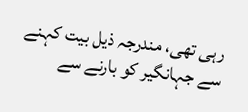رہی تھی، مندرجہ ذیل بیت کہنے سے جہانگیر کو بارنے سے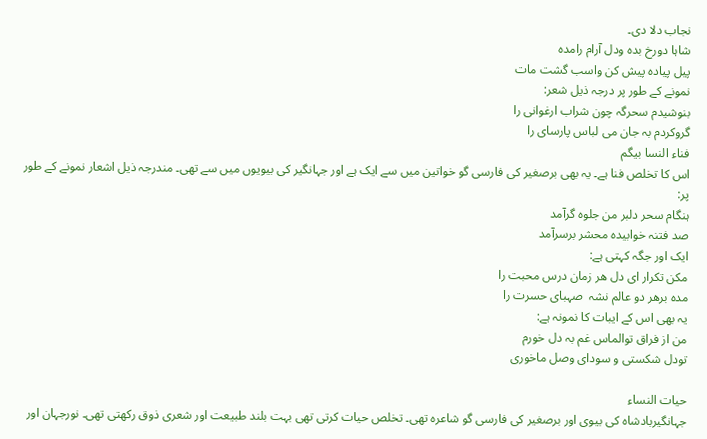نجاب دلا دی۔
شاہا دورخ بدہ ودل آرام رامدہ
پیل پیادہ پیش کن واسب گشت مات
نمونے کے طور پر درجہ ذیل شعر:
بنوشیدم سحرگہ چون شراب ارغوانی را
گروکردم بہ جان می لباس پارسای را
فناء النسا بیگم
اس کا تخلص فنا ہے۔ یہ بھی برصغیر کی فارسی گو خواتین میں سے ایک ہے اور جہانگیر کی بیویوں میں سے تھی۔ مندرجہ ذیل اشعار نمونے کے طور پر:
ہنگام سحر دلبر من جلوہ گرآمد
صد فتنہ خوابیدہ محشر برسرآمد
ایک اور جگہ کہتی ہے:
مکن تکرار ای دل ھر زمان درس محبت را
مدہ برھر دو عالم نشہ  صہبای حسرت را
یہ بھی اس کے ایبات کا نمونہ ہے:
من از فراق توالماس غم بہ دل خورم
تودل شکستی و سودای وصل ماخوری

حیات النساء
جہانگیربادشاہ کی بیوی اور برصغیر کی فارسی گو شاعرہ تھی۔ تخلص حیات کرتی تھی بہت بلند طبیعت اور شعری ذوق رکھتی تھی۔ نورجہان اور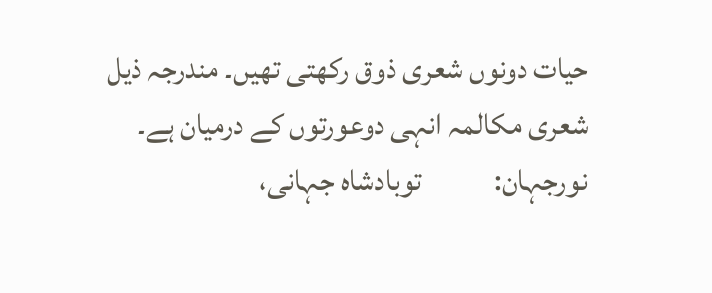حیات دونوں شعری ذوق رکھتی تھیں۔ مندرجہ ذیل شعری مکالمہ انہی دوعورتوں کے درمیان ہے۔
نورجہان:            توبادشاہ جہانی،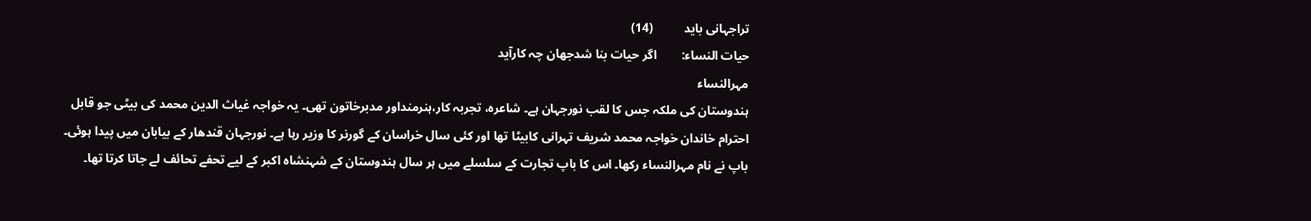تراجہانی باید          (14)
حیات النساء:        اگر حیات بنا شدجھان چہ کارآید
مہرالنساء
ہندوستان کی ملکہ جس کا لقب نورجہان ہے۔ شاعرہ، تجربہ کار،ہنرمنداور مدبرخاتون تھی۔ یہ خواجہ غیاث الدین محمد کی بیٹی جو قابل احترام خاندان خواجہ محمد شریف تہرانی کابیٹا تھا اور کئی سال خراسان کے گورنر کا وزیر رہا ہے۔ نورجہان قندھار کے بیابان میں پیدا ہوئی۔ باپ نے نام مہرالنساء رکھا۔ اس کا باپ تجارت کے سلسلے میں ہر سال ہندوستان کے شہنشاہ اکبر کے لیے تحفے تحائف لے جاتا کرتا تھا۔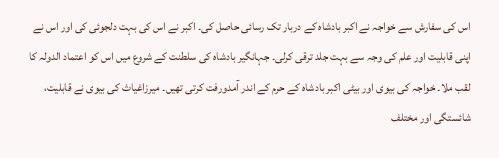اس کی سفارش سے خواجہ نے اکبر بادشاہ کے دربار تک رسائی حاصل کی۔ اکبر نے اس کی بہت دلجوئی کی اور اس نے اپنی قابلیت اور علم کی وجہ سے بہت جلد ترقی کرلی۔ جہانگیر بادشاہ کی سلطنت کے شروع میں اس کو اعتماد الدولہ کا لقب ملا۔ خواجہ کی بیوی اور بیٹی اکبر بادشاہ کے حرم کے اندر آمدورفت کرتی تھیں۔ میرزاغیاث کی بیوی نے قابلیت، شائستگی اور مختلف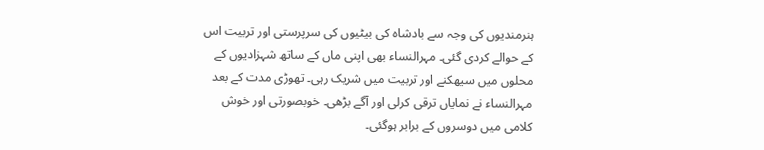ہنرمندیوں کی وجہ سے بادشاہ کی بیٹیوں کی سرپرستی اور تربیت اس کے حوالے کردی گئی۔ مہرالنساء بھی اپنی ماں کے ساتھ شہزادیوں کے محلوں میں سیھکنے اور تربیت میں شریک رہی۔ تھوڑی مدت کے بعد مہرالنساء نے نمایاں ترقی کرلی اور آگے بڑھی۔ خوبصورتی اور خوش کلامی میں دوسروں کے برابر ہوگئی۔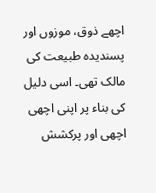اچھے ذوق، موزوں اور پسندیدہ طبیعت کی مالک تھی۔ اسی دلیل کی بناء پر اپنی اچھی اچھی اور پرکشش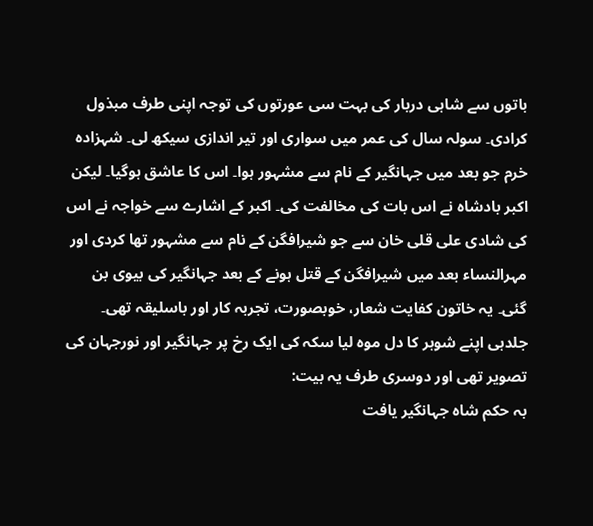باتوں سے شاہی دربار کی بہت سی عورتوں کی توجہ اپنی طرف مبذول کرادی۔ سولہ سال کی عمر میں سواری اور تیر اندازی سیکھ لی۔ شہزادہ خرم جو بعد میں جہانگیر کے نام سے مشہور ہوا۔ اس کا عاشق ہوگیا۔ لیکن اکبر بادشاہ نے اس بات کی مخالفت کی۔ اکبر کے اشارے سے خواجہ نے اس کی شادی علی قلی خان سے جو شیرافگن کے نام سے مشہور تھا کردی اور مہرالنساء بعد میں شیرافگن کے قتل ہونے کے بعد جہانگیر کی بیوی بن گئی۔ یہ خاتون کفایت شعار، خوبصورت، تجربہ کار اور باسلیقہ تھی۔ جلدہی اپنے شوہر کا دل موہ لیا سکہ کی ایک رخ پر جہانگیر اور نورجہان کی تصویر تھی اور دوسری طرف یہ بیت:
بہ حکم شاہ جہانگیر یافت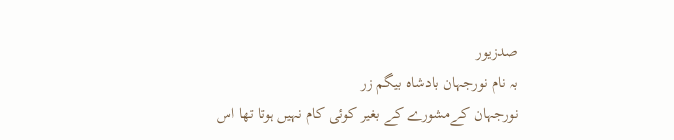صدزیور
بہ نام نورجہان بادشاہ بیگم زر
نورجہان کےمشورے کے بغیر کوئی کام نہیں ہوتا تھا اس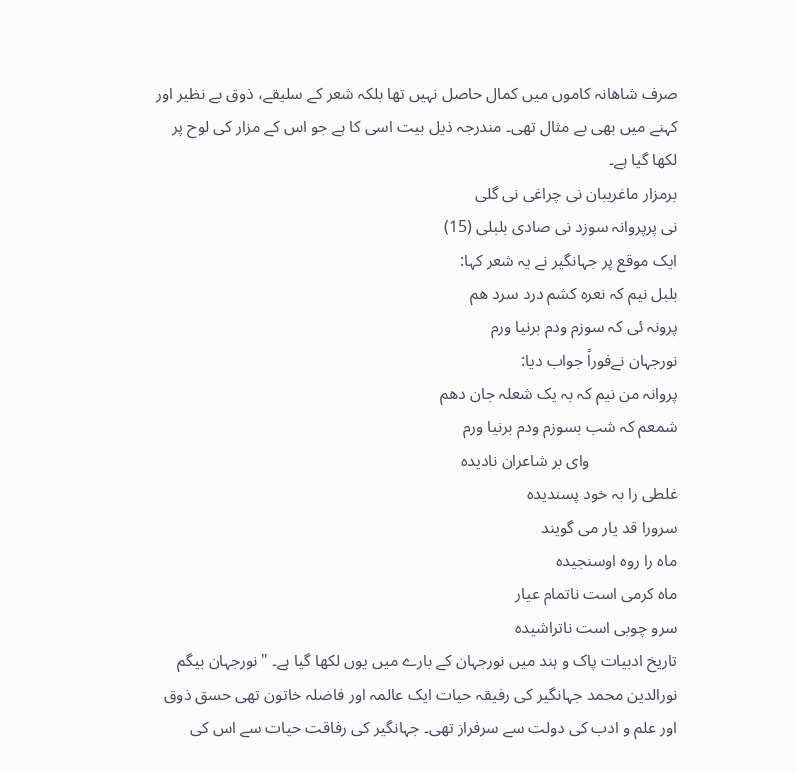صرف شاھانہ کاموں میں کمال حاصل نہیں تھا بلکہ شعر کے سلیقے، ذوق بے نظیر اور کہنے میں بھی بے مثال تھی۔ مندرجہ ذیل بیت اسی کا ہے جو اس کے مزار کی لوح پر لکھا گیا ہے۔
برمزار ماغریبان نی چراغی نی گلی
نی پرپروانہ سوزد نی صادی بلبلی (15)
ایک موقع پر جہانگیر نے یہ شعر کہا:
بلبل نیم کہ نعرہ کشم درد سرد ھم
پرونہ ئی کہ سوزم ودم برنیا ورم
نورجہان نےفوراً جواب دیا:
پروانہ من نیم کہ بہ یک شعلہ جان دھم
شمعم کہ شب بسوزم ودم برنیا ورم
                     وای بر شاعران نادیدہ
غلطی را بہ خود پسندیدہ
سرورا قد یار می گویند
ماہ را روہ اوسنجیدہ
ماہ کرمی است ناتمام عیار
سرو چوبی است ناتراشیدہ
تاریخ ادبیات پاک و ہند میں نورجہان کے بارے میں یوں لکھا گیا ہے۔ "نورجہان بیگم نورالدین محمد جہانگیر کی رفیقہ حیات ایک عالمہ اور فاضلہ خاتون تھی حسق ذوق اور علم و ادب کی دولت سے سرفراز تھی۔ جہانگیر کی رفاقت حیات سے اس کی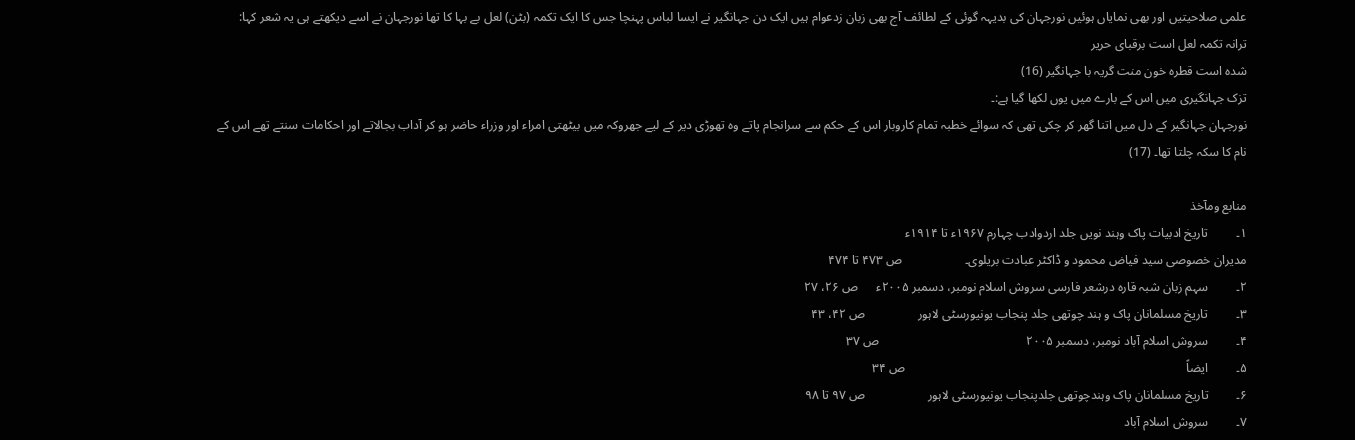علمی صلاحیتیں اور بھی نمایاں ہوئیں نورجہان کی بدیہہ گوئی کے لطائف آج بھی زبان زدعوام ہیں ایک دن جہانگیر نے ایسا لباس پہنچا جس کا ایک تکمہ (بٹن) لعل بے بہا کا تھا نورجہان نے اسے دیکھتے ہی یہ شعر کہا:
ترانہ تکمہ لعل است برقبای حریر
شدہ است قطرہ خون منت گریہ با جہانگیر (16)
تزک جہانگیری میں اس کے بارے میں یوں لکھا گیا ہے:۔
نورجہان جہانگیر کے دل میں اتنا گھر کر چکی تھی کہ سوائے خطبہ تمام کاروبار اس کے حکم سے سرانجام پاتے وہ تھوڑی دیر کے لیے جھروکہ میں بیٹھتی امراء اور وزراء حاضر ہو کر آداب بجالاتے اور احکامات سنتے تھے اس کے نام کا سکہ چلتا تھا۔ (17)

منابع ومآخذ
۱۔         تاریخ ادبیات پاک وہند نویں جلد اردوادب چہارم ۱۹۶۷ء تا ۱۹۱۴ء
مدیران خصوصی سید فیاض محمود و ڈاکٹر عبادت بریلوی۔                    ص ۴۷۳ تا ۴۷۴
۲۔         سہم زبان شبہ قارہ درشعر فارسی سروش اسلام نومبر، دسمبر ۲۰۰۵ء      ص ۲۶، ۲۷
۳۔         تاریخ مسلمانان پاک و ہند چوتھی جلد پنجاب یونیورسٹی لاہور                 ص ۴۲، ۴۳
۴۔         سروش اسلام آباد نومبر، دسمبر ۲۰۰۵                                               ص ۳۷
۵۔         ایضاً                                                                                          ص ۳۴
۶۔         تاریخ مسلمانان پاک وہندچوتھی جلدپنجاب یونیورسٹی لاہور                    ص ۹۷ تا ۹۸
۷۔         سروش اسلام آباد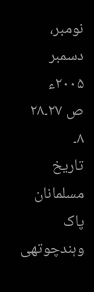نومبر، دسمبر ۲۰۰۵ء                                             ص ۲۷۔۲۸
۸۔         تاریخ مسلمانان پاک وہندچوتھی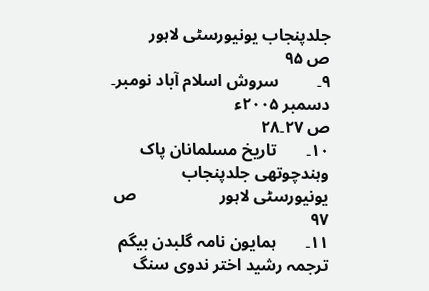جلدپنجاب یونیورسٹی لاہور                    ص ۹۵
۹۔         سروش اسلام آباد نومبر۔ دسمبر ۲۰۰۵ء                                             ص ۲۷۔۲۸
۱۰۔       تاریخ مسلمانان پاک وہندچوتھی جلدپنجاب یونیورسٹی لاہور                    ص ۹۷
۱۱۔       ہمایون نامہ گلبدن بیگم ترجمہ رشید اختر ندوی سنگ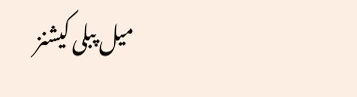میل پبلی کیشنز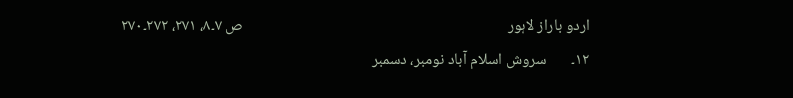اردو باراز لاہور                                                                           ص ۷۔۸، ۲۷۱، ۲۷۲۔۲۷۰
۱۲۔       سروش اسلام آباد نومبر، دسمبر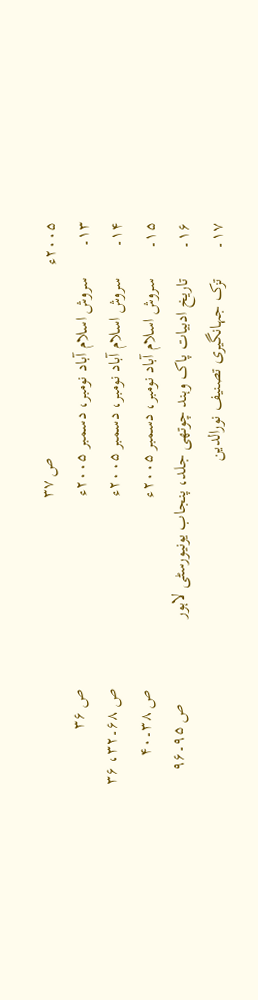۲۰۰۵ء                                             ص ۳۷
۱۳۔       سروش اسلام آباد نومبر، دسمبر ۲۰۰۵ء                                             ص ۳۶
۱۴۔       سروش اسلام آباد نومبر، دسمبر ۲۰۰۵ء                                             ص ۶۸۔۳۲، ۳۶
۱۵۔       سروش اسلام آباد نومبر، دسمبر ۲۰۰۵ء                                             ص ۳۸۔۴۰
۱۶۔       تاریخ ادبیات پاک وہند چوتھی جلد، پنجاب یونیورسٹی لاہور                    ص ۹۵۔۹۶
۱۷۔       تزک جہانگیری تصنیف نورالدین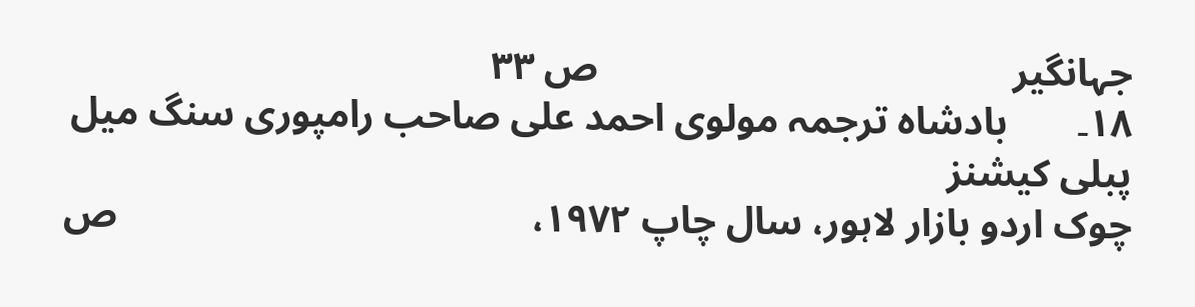جہانگیر                                          ص ۳۳
۱۸۔       بادشاہ ترجمہ مولوی احمد علی صاحب رامپوری سنگ میل پبلی کیشنز
چوک اردو بازار لاہور، سال چاپ ۱۹۷۲،                                          ص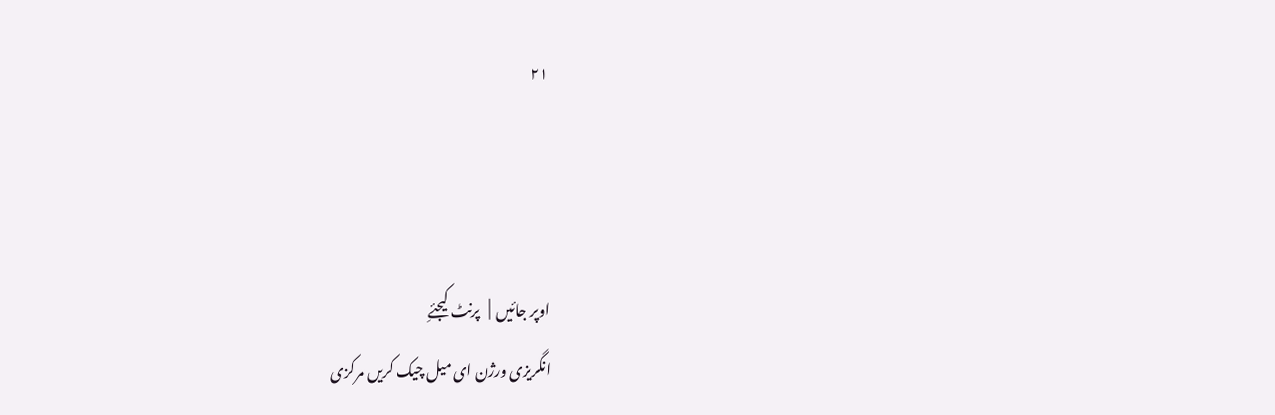۲۱



اوپر جائیں  |   پرنٹ کیجئےِ
انگریزی ورژن ای میل چیک کریں مرکزی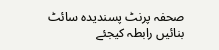صحفہ پرنٹ پسندیدہ سائٹ بنائیں رابطہ کیجئے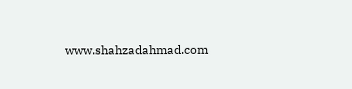www.shahzadahmad.com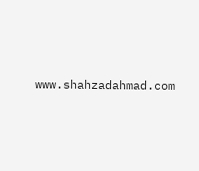www.shahzadahmad.com